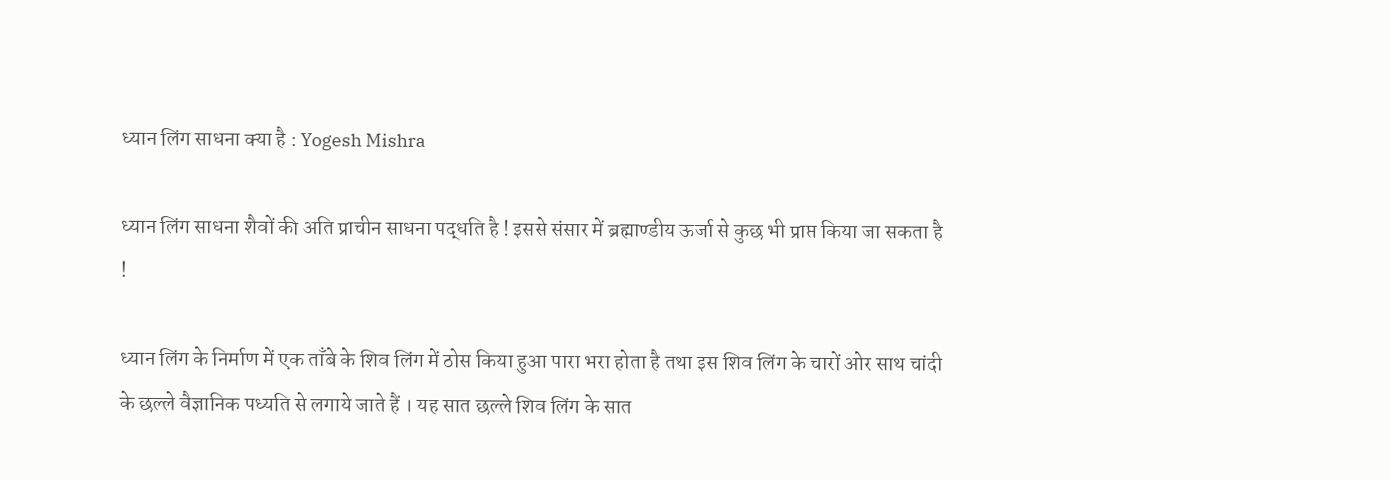ध्यान लिंग साधना क्या है : Yogesh Mishra

ध्यान लिंग साधना शैवों की अति प्राचीन साधना पद्धति है ! इससे संसार में ब्रह्माण्डीय ऊर्जा से कुछ भी प्राप्त किया जा सकता है !

ध्यान लिंग के निर्माण में एक ताँबे के शिव लिंग में ठोस किया हुआ पारा भरा होता है तथा इस शिव लिंग के चारों ओर साथ चांदी के छल्ले वैज्ञानिक पध्यति से लगाये जाते हैं । यह सात छल्ले शिव लिंग के सात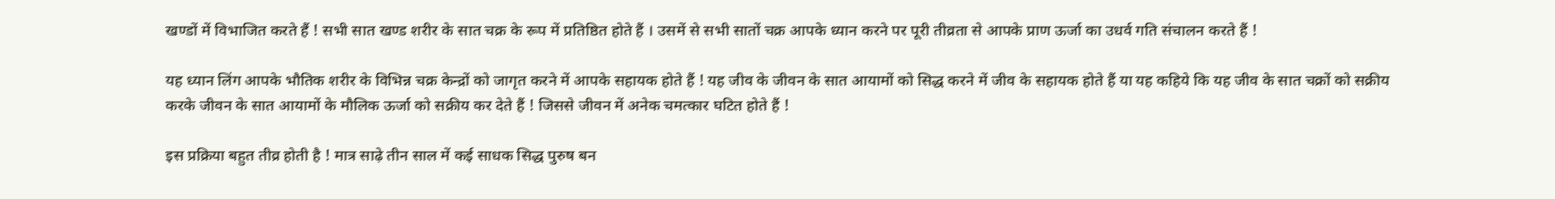खण्डों में विभाजित करते हैं ! सभी सात खण्ड शरीर के सात चक्र के रूप में प्रतिष्ठित होते हैं । उसमें से सभी सातों चक्र आपके ध्यान करने पर पूरी तीव्रता से आपके प्राण ऊर्जा का उधर्व गति संचालन करते हैं !

यह ध्यान लिंग आपके भौतिक शरीर के विभिन्न चक्र केन्द्रों को जागृत करने में आपके सहायक होते हैं ! यह जीव के जीवन के सात आयामों को सिद्ध करने में जीव के सहायक होते हैं या यह कहिये कि यह जीव के सात चक्रों को सक्रीय करके जीवन के सात आयामों के मौलिक ऊर्जा को सक्रीय कर देते हैं ! जिससे जीवन में अनेक चमत्कार घटित होते हैं !

इस प्रक्रिया बहुत तीव्र होती है ! मात्र साढ़े तीन साल में कई साधक सिद्ध पुरुष बन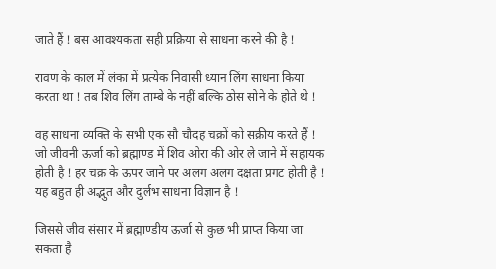जाते हैं ! बस आवश्यकता सही प्रक्रिया से साधना करने की है !

रावण के काल में लंका में प्रत्येक निवासी ध्यान लिंग साधना किया करता था ! तब शिव लिंग ताम्बे के नहीं बल्कि ठोस सोने के होते थे !

वह साधना व्यक्ति के सभी एक सौ चौदह चक्रों को सक्रीय करते हैं ! जो जीवनी ऊर्जा को ब्रह्माण्ड में शिव ओरा की ओर ले जाने में सहायक होती है ! हर चक्र के ऊपर जाने पर अलग अलग दक्षता प्रगट होती है ! यह बहुत ही अद्भुत और दुर्लभ साधना विज्ञान है !

जिससे जीव संसार में ब्रह्माण्डीय ऊर्जा से कुछ भी प्राप्त किया जा सकता है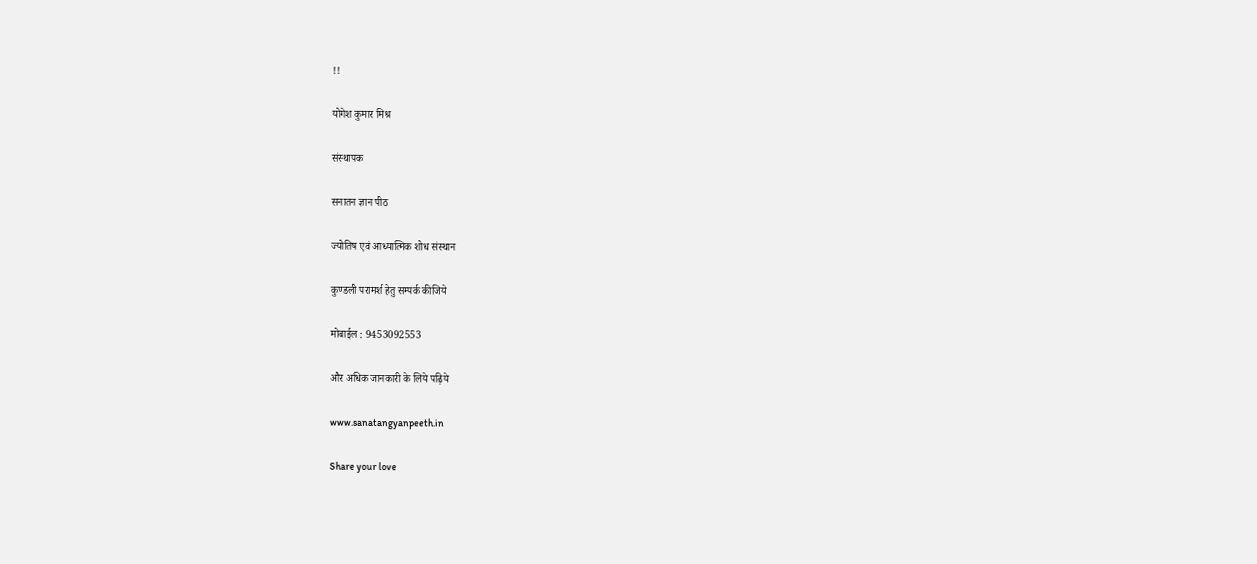!!

योगेश कुमार मिश्र

संस्थापक

सनातन ज्ञान पीठ

ज्योतिष एवं आध्यात्मिक शोध संस्थान

कुण्डली परामर्श हेतु सम्पर्क कीजिये

मोबाईल : 9453092553

और अधिक जानकारी के लिये पढ़िये

www.sanatangyanpeeth.in

Share your love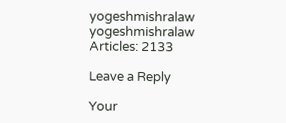yogeshmishralaw
yogeshmishralaw
Articles: 2133

Leave a Reply

Your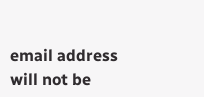email address will not be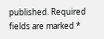published. Required fields are marked *